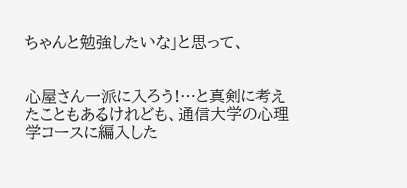ちゃんと勉強したいな」と思って、


心屋さん一派に入ろう!…と真剣に考えたこともあるけれども、通信大学の心理学コースに編入した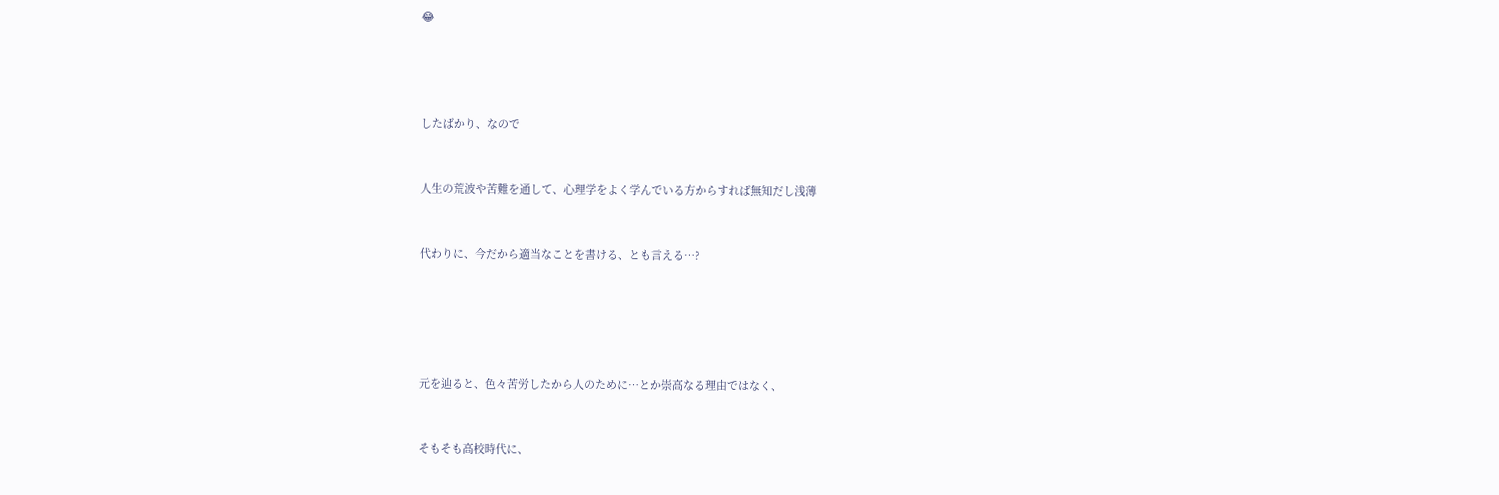😂




したばかり、なので


人生の荒波や苦難を通して、心理学をよく学んでいる方からすれば無知だし浅薄


代わりに、今だから適当なことを書ける、とも言える…?





元を辿ると、色々苦労したから人のために…とか崇高なる理由ではなく、


そもそも高校時代に、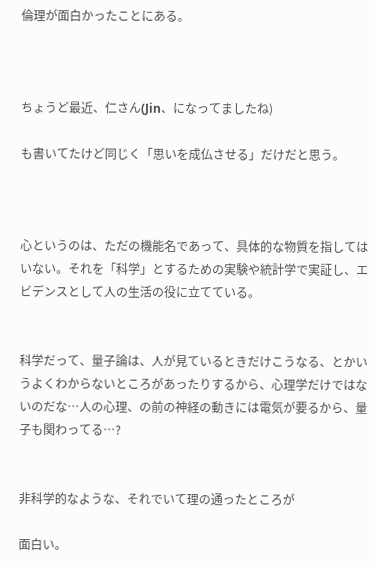倫理が面白かったことにある。



ちょうど最近、仁さん(Jin、になってましたね)

も書いてたけど同じく「思いを成仏させる」だけだと思う。



心というのは、ただの機能名であって、具体的な物質を指してはいない。それを「科学」とするための実験や統計学で実証し、エビデンスとして人の生活の役に立てている。


科学だって、量子論は、人が見ているときだけこうなる、とかいうよくわからないところがあったりするから、心理学だけではないのだな…人の心理、の前の神経の動きには電気が要るから、量子も関わってる…?


非科学的なような、それでいて理の通ったところが

面白い。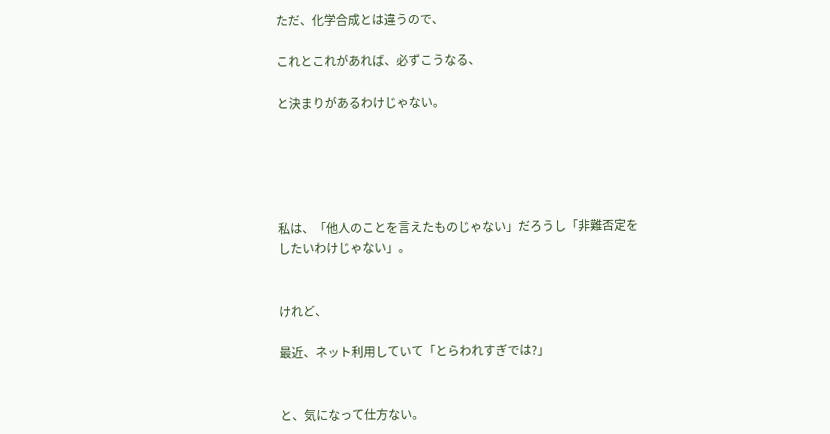ただ、化学合成とは違うので、

これとこれがあれば、必ずこうなる、

と決まりがあるわけじゃない。





私は、「他人のことを言えたものじゃない」だろうし「非難否定をしたいわけじゃない」。


けれど、

最近、ネット利用していて「とらわれすぎでは?」


と、気になって仕方ない。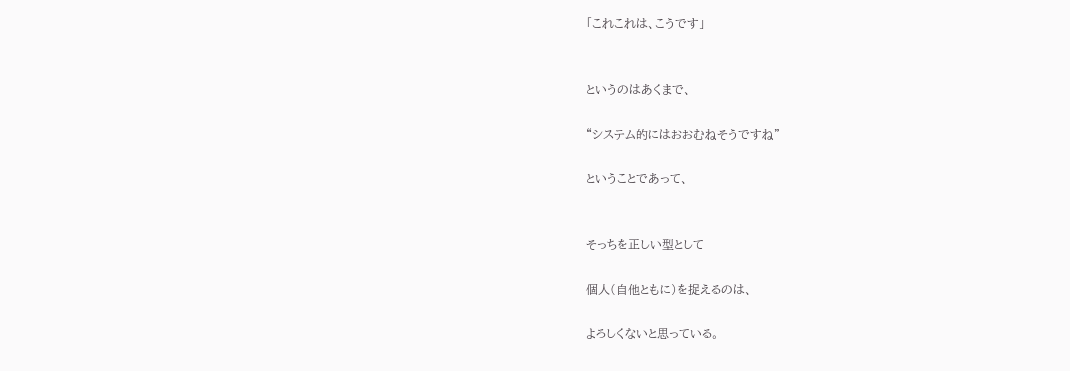「これこれは、こうです」


というのはあくまで、

“システム的にはおおむねそうですね”

ということであって、


そっちを正しい型として

個人(自他ともに)を捉えるのは、

よろしくないと思っている。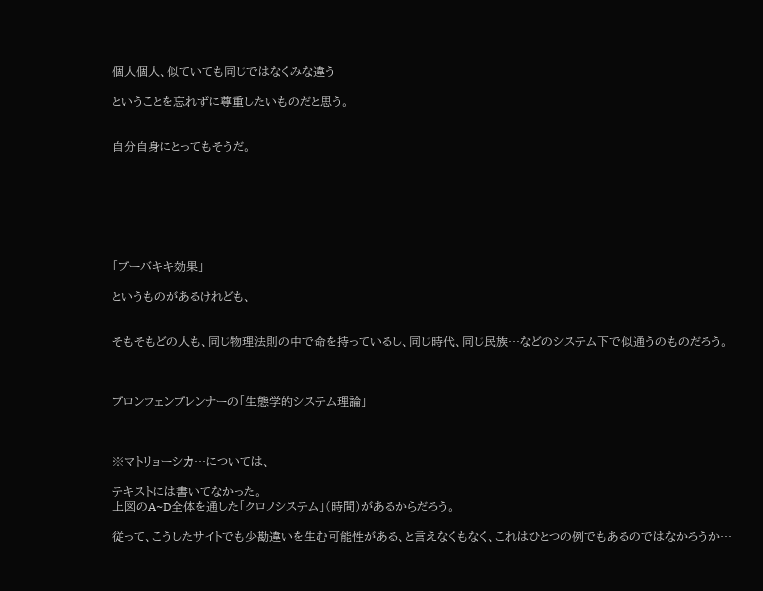個人個人、似ていても同じではなくみな違う

ということを忘れずに尊重したいものだと思う。


自分自身にとってもそうだ。







「ブーバキキ効果」

というものがあるけれども、


そもそもどの人も、同じ物理法則の中で命を持っているし、同じ時代、同じ民族…などのシステム下で似通うのものだろう。



ブロンフェンブレンナーの「生態学的システム理論」



※マトリョーシカ…については、

テキストには書いてなかった。
上図のA~D全体を通した「クロノシステム」(時間)があるからだろう。

従って、こうしたサイトでも少勘違いを生む可能性がある、と言えなくもなく、これはひとつの例でもあるのではなかろうか…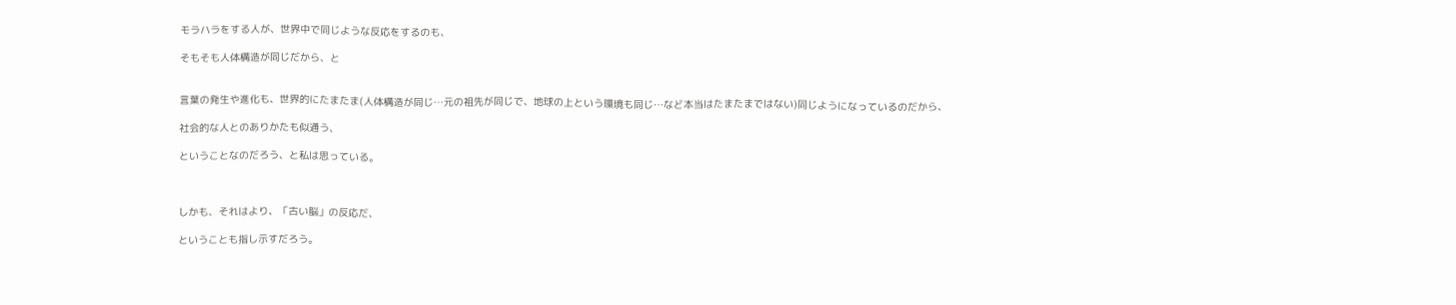モラハラをする人が、世界中で同じような反応をするのも、

そもそも人体構造が同じだから、と


言葉の発生や進化も、世界的にたまたま(人体構造が同じ…元の祖先が同じで、地球の上という環境も同じ…など本当はたまたまではない)同じようになっているのだから、

社会的な人とのありかたも似通う、

ということなのだろう、と私は思っている。



しかも、それはより、「古い脳」の反応だ、

ということも指し示すだろう。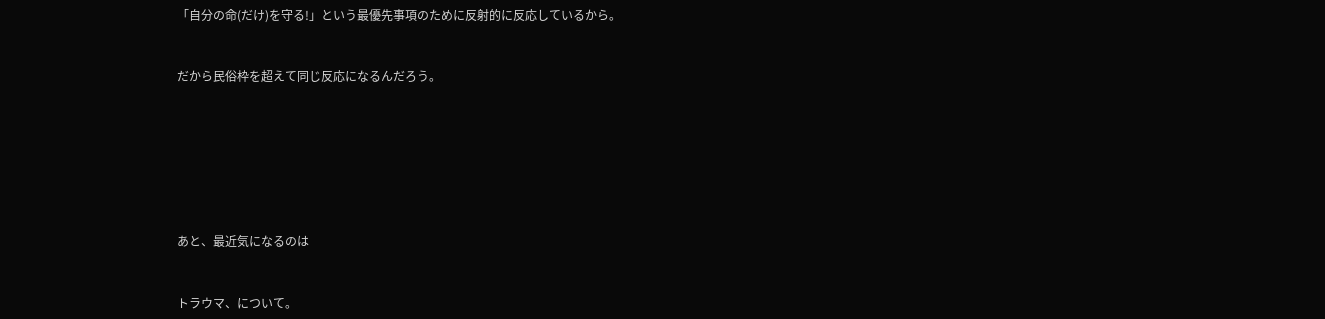「自分の命(だけ)を守る!」という最優先事項のために反射的に反応しているから。


だから民俗枠を超えて同じ反応になるんだろう。







あと、最近気になるのは


トラウマ、について。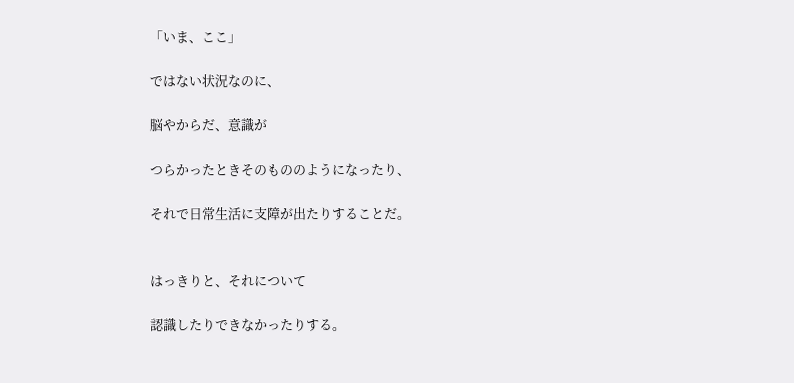「いま、ここ」

ではない状況なのに、

脳やからだ、意識が

つらかったときそのもののようになったり、

それで日常生活に支障が出たりすることだ。


はっきりと、それについて

認識したりできなかったりする。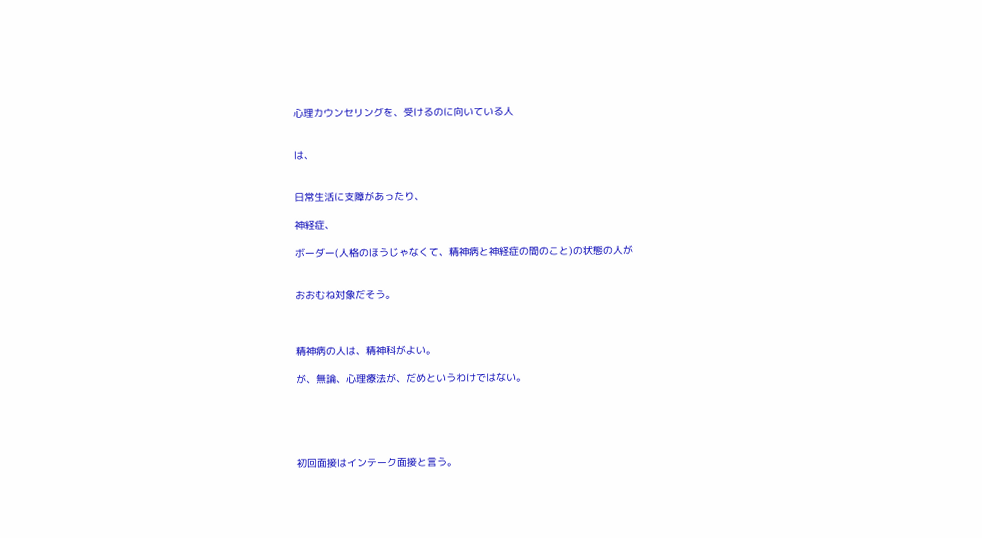心理カウンセリングを、受けるのに向いている人


は、


日常生活に支障があったり、

神経症、

ボーダー(人格のほうじゃなくて、精神病と神経症の間のこと)の状態の人が


おおむね対象だそう。



精神病の人は、精神科がよい。

が、無論、心理療法が、だめというわけではない。





初回面接はインテーク面接と言う。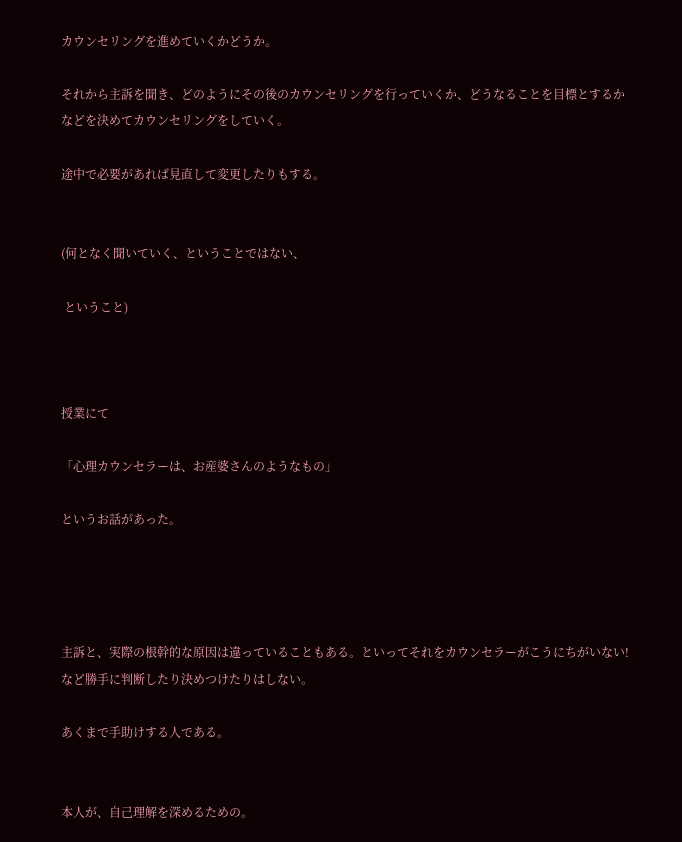カウンセリングを進めていくかどうか。

それから主訴を聞き、どのようにその後のカウンセリングを行っていくか、どうなることを目標とするかなどを決めてカウンセリングをしていく。

途中で必要があれば見直して変更したりもする。


(何となく聞いていく、ということではない、

 ということ)



授業にて

「心理カウンセラーは、お産婆さんのようなもの」

というお話があった。




主訴と、実際の根幹的な原因は違っていることもある。といってそれをカウンセラーがこうにちがいない!など勝手に判断したり決めつけたりはしない。

あくまで手助けする人である。


本人が、自己理解を深めるための。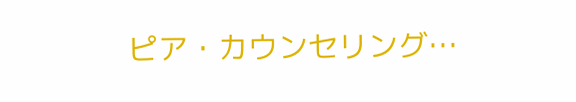ピア・カウンセリング…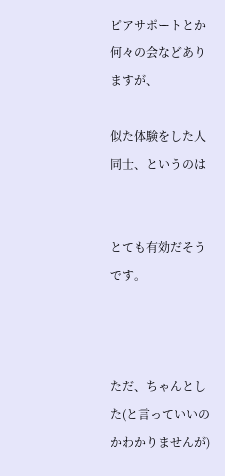ピアサポートとか何々の会などありますが、

似た体験をした人同士、というのは


とても有効だそうです。



ただ、ちゃんとした(と言っていいのかわかりませんが)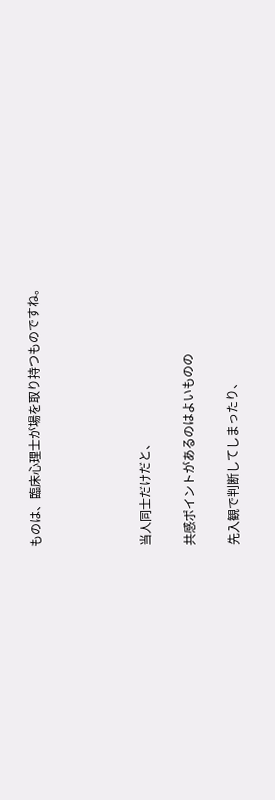ものは、臨床心理士が場を取り持つものですね。




当人同士だけだと、

共感ポイントがあるのはよいものの

先入観で判断してしまったり、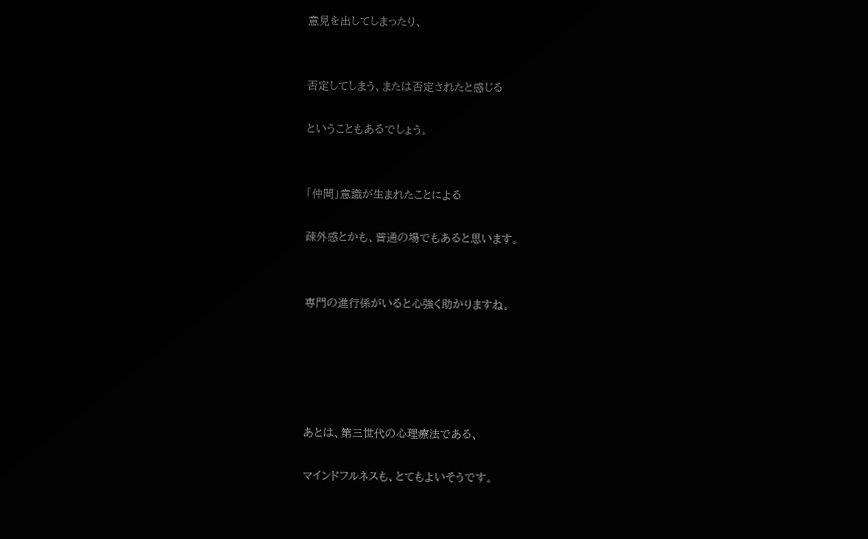意見を出してしまったり、


否定してしまう、または否定されたと感じる

ということもあるでしょう。


「仲間」意識が生まれたことによる

疎外感とかも、普通の場でもあると思います。


専門の進行係がいると心強く助かりますね。





あとは、第三世代の心理療法である、

マインドフルネスも、とてもよいそうです。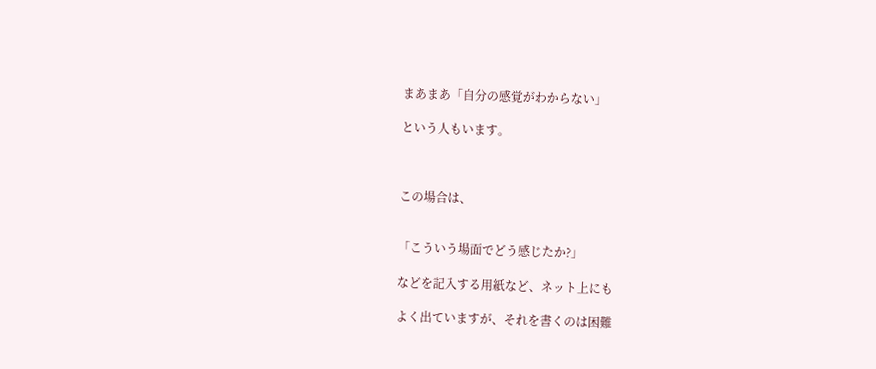まあまあ「自分の感覚がわからない」

という人もいます。



この場合は、


「こういう場面でどう感じたか?」

などを記入する用紙など、ネット上にも

よく出ていますが、それを書くのは困難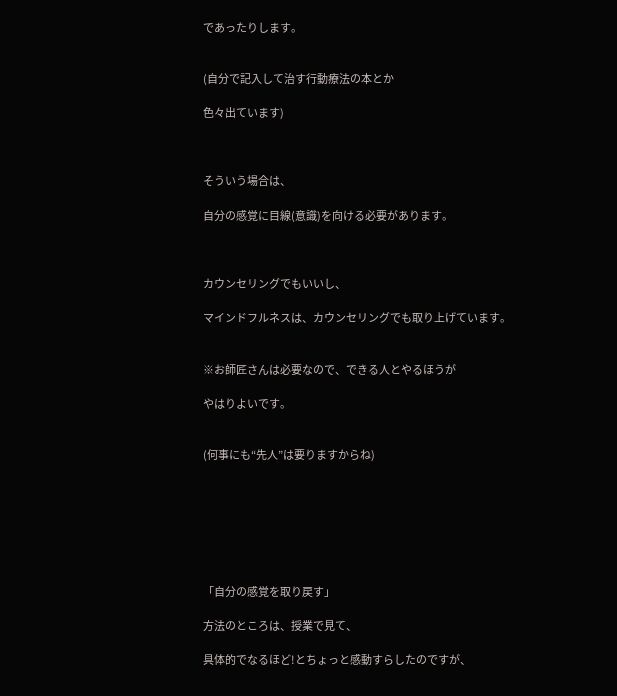であったりします。


(自分で記入して治す行動療法の本とか

色々出ています)



そういう場合は、

自分の感覚に目線(意識)を向ける必要があります。



カウンセリングでもいいし、

マインドフルネスは、カウンセリングでも取り上げています。


※お師匠さんは必要なので、できる人とやるほうが

やはりよいです。


(何事にも“先人”は要りますからね)







「自分の感覚を取り戻す」

方法のところは、授業で見て、

具体的でなるほど!とちょっと感動すらしたのですが、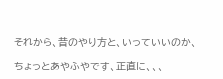それから、昔のやり方と、いっていいのか、

ちょっとあやふやです、正直に、、、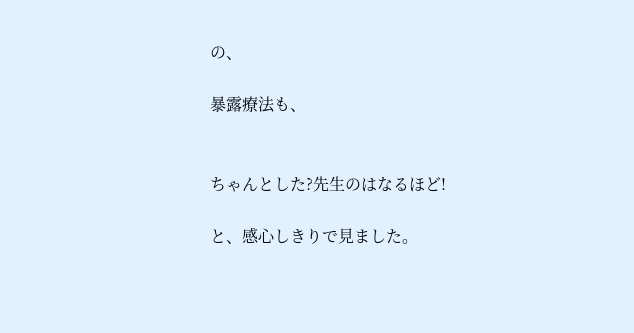の、

暴露療法も、


ちゃんとした?先生のはなるほど!

と、感心しきりで見ました。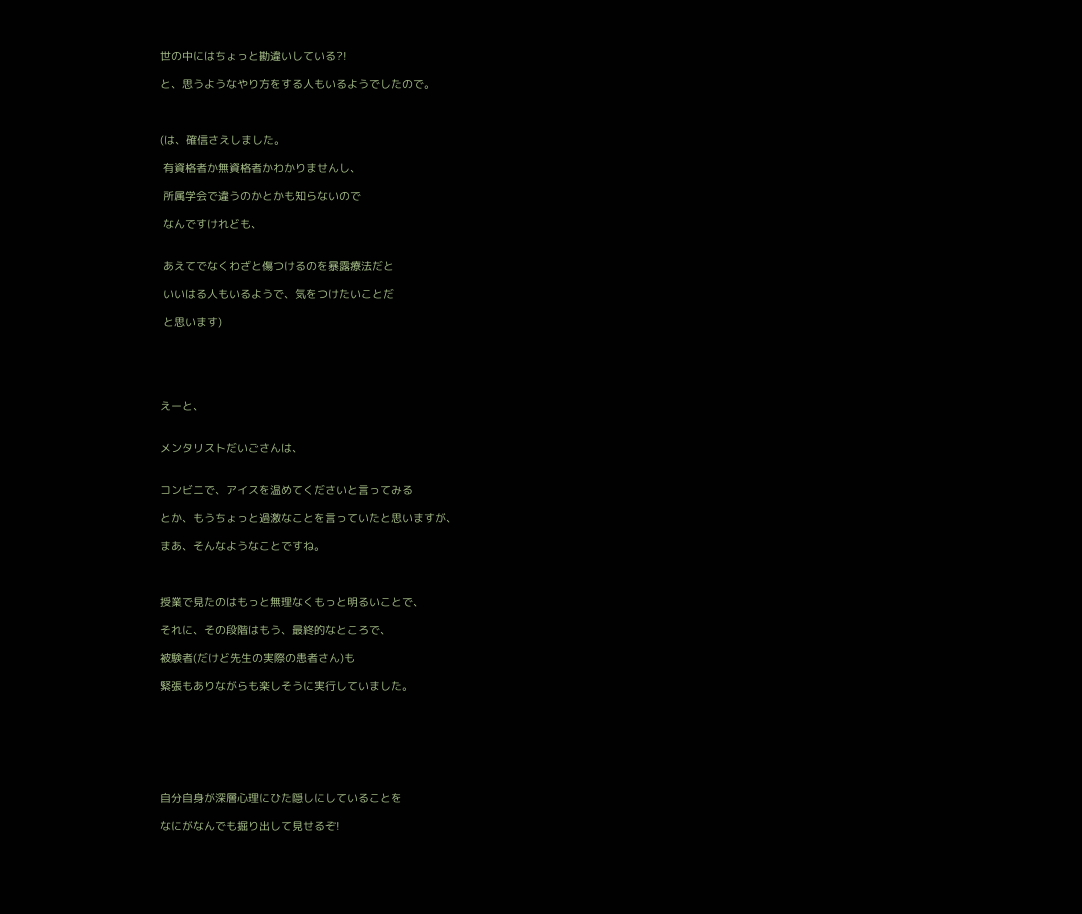世の中にはちょっと勘違いしている?!

と、思うようなやり方をする人もいるようでしたので。



(は、確信さえしました。

 有資格者か無資格者かわかりませんし、

 所属学会で違うのかとかも知らないので

 なんですけれども、


 あえてでなくわざと傷つけるのを暴露療法だと

 いいはる人もいるようで、気をつけたいことだ

 と思います)





えーと、


メンタリストだいごさんは、


コンビニで、アイスを温めてくださいと言ってみる

とか、もうちょっと過激なことを言っていたと思いますが、

まあ、そんなようなことですね。



授業で見たのはもっと無理なくもっと明るいことで、

それに、その段階はもう、最終的なところで、

被験者(だけど先生の実際の患者さん)も

緊張もありながらも楽しそうに実行していました。







自分自身が深層心理にひた隠しにしていることを

なにがなんでも掘り出して見せるぞ!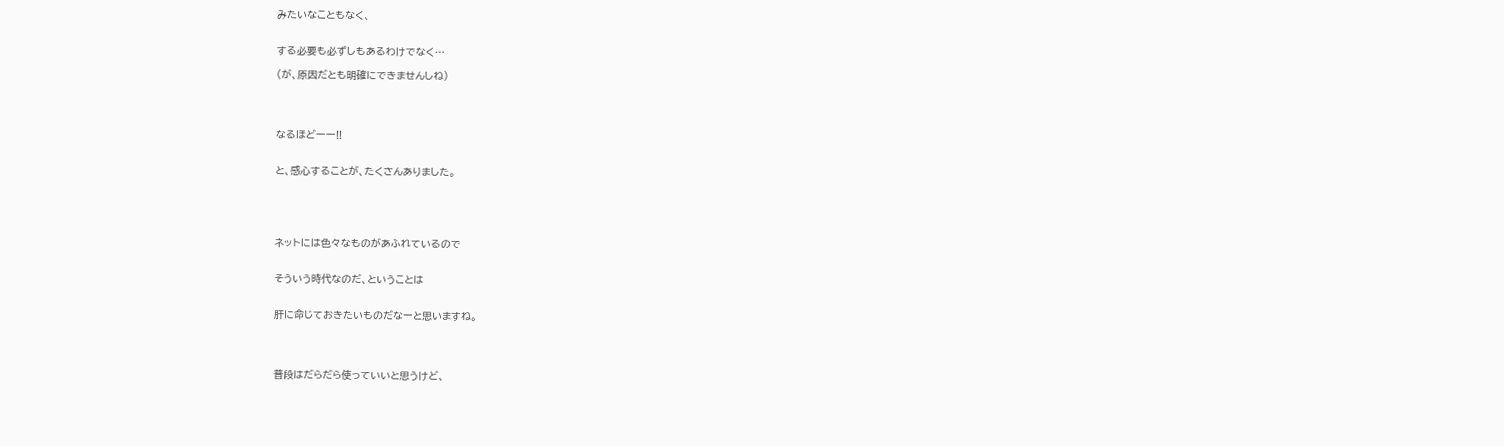みたいなこともなく、


する必要も必ずしもあるわけでなく…

(が、原因だとも明確にできませんしね)




なるほどーー!!


と、感心することが、たくさんありました。





ネットには色々なものがあふれているので


そういう時代なのだ、ということは


肝に命じておきたいものだなーと思いますね。




普段はだらだら使っていいと思うけど、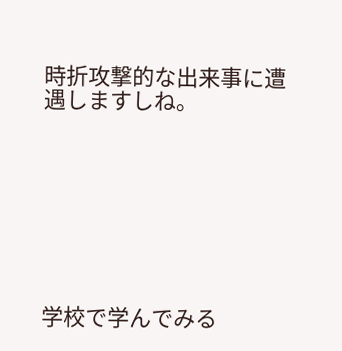時折攻撃的な出来事に遭遇しますしね。








学校で学んでみる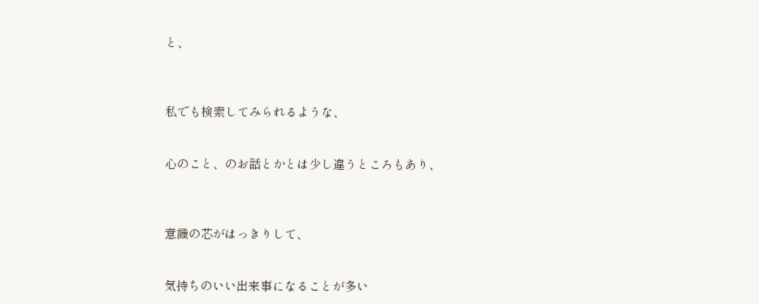と、



私でも検索してみられるような、


心のこと、のお話とかとは少し違うところもあり、



意識の芯がはっきりして、


気持ちのいい出来事になることが多い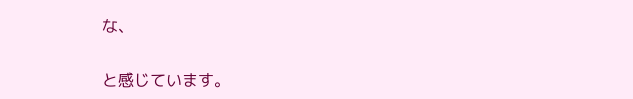な、


と感じています。